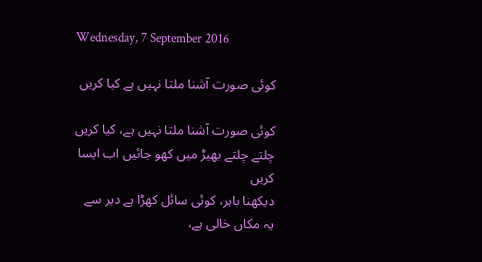Wednesday, 7 September 2016

کوئی صورت آشنا ملتا نہیں ہے کیا کریں

کوئی صورت آشنا ملتا نہیں ہے، کیا کریں
چلتے چلتے بھیڑ میں کھو جائیں اب ایسا کریں
دیکھنا باہر، کوئی سائل کھڑا ہے دیر سے
یہ مکاں خالی ہے،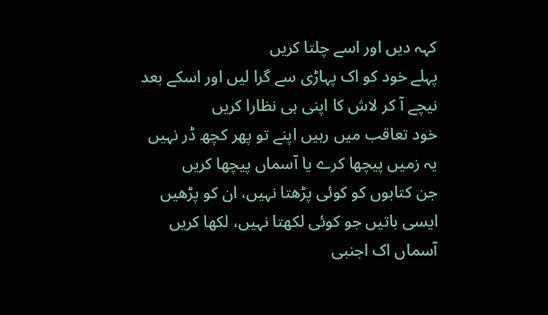کہہ دیں اور اسے چلتا کریں
پہلے خود کو اک پہاڑی سے گرا لیں اور اسکے بعد
نیچے آ کر لاش کا اپنی ہی نظارا کریں
خود تعاقب میں رہیں اپنے تو پھر کچھ ڈر نہیں
یہ زمیں پیچھا کرے یا آسماں پیچھا کریں
جن کتابوں کو کوئی پڑھتا نہیں، ان کو پڑھیں
ایسی باتیں جو کوئی لکھتا نہیں، لکھا کریں
آسماں اک اجنبی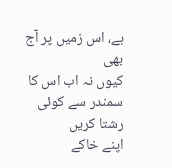ہے، اس زمیں پر آج بھی
کیوں نہ اب اس کا سمندر سے کوئی رشتا کریں
اپنے خاکے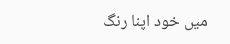میں خود اپنا رنگ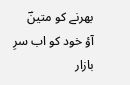بھرنے کو متینؔ
آؤ خود کو اب سرِ بازار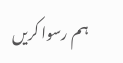ہم رسوا کریں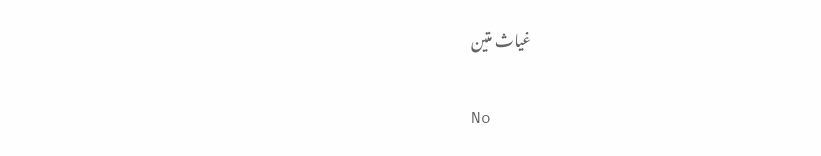غیاث متین

No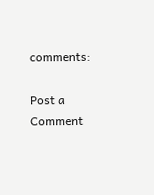comments:

Post a Comment